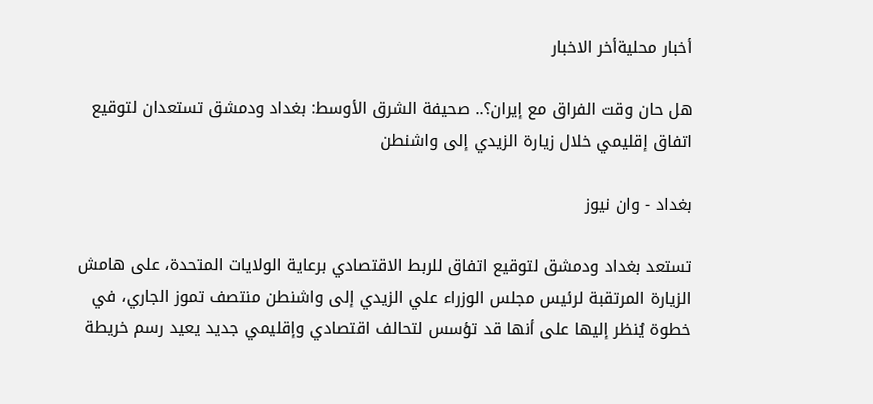أخبار محليةأخر الاخبار

هل حان وقت الفراق مع إيران؟.. صحيفة الشرق الأوسط: بغداد ودمشق تستعدان لتوقيع اتفاق إقليمي خلال زيارة الزيدي إلى واشنطن

بغداد - وان نيوز

تستعد بغداد ودمشق لتوقيع اتفاق للربط الاقتصادي برعاية الولايات المتحدة، على هامش الزيارة المرتقبة لرئيس مجلس الوزراء علي الزيدي إلى واشنطن منتصف تموز الجاري، في خطوة يُنظر إليها على أنها قد تؤسس لتحالف اقتصادي وإقليمي جديد يعيد رسم خريطة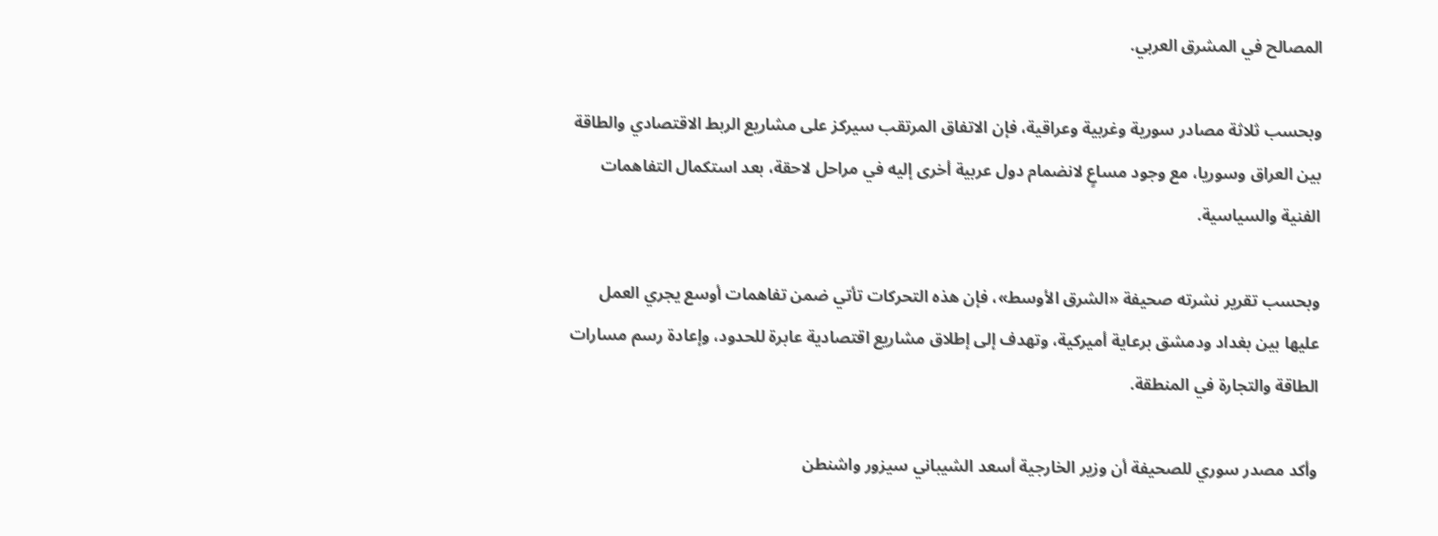المصالح في المشرق العربي.

وبحسب ثلاثة مصادر سورية وغربية وعراقية، فإن الاتفاق المرتقب سيركز على مشاريع الربط الاقتصادي والطاقة بين العراق وسوريا، مع وجود مساعٍ لانضمام دول عربية أخرى إليه في مراحل لاحقة، بعد استكمال التفاهمات الفنية والسياسية.

وبحسب تقرير نشرته صحيفة «الشرق الأوسط»، فإن هذه التحركات تأتي ضمن تفاهمات أوسع يجري العمل عليها بين بغداد ودمشق برعاية أميركية، وتهدف إلى إطلاق مشاريع اقتصادية عابرة للحدود، وإعادة رسم مسارات الطاقة والتجارة في المنطقة.

وأكد مصدر سوري للصحيفة أن وزير الخارجية أسعد الشيباني سيزور واشنطن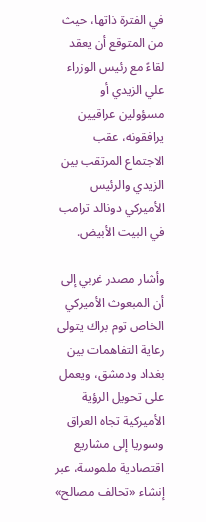في الفترة ذاتها، حيث من المتوقع أن يعقد لقاءً مع رئيس الوزراء علي الزيدي أو مسؤولين عراقيين يرافقونه، عقب الاجتماع المرتقب بين الزيدي والرئيس الأميركي دونالد ترامب في البيت الأبيض.

وأشار مصدر غربي إلى أن المبعوث الأميركي الخاص توم براك يتولى رعاية التفاهمات بين بغداد ودمشق، ويعمل على تحويل الرؤية الأميركية تجاه العراق وسوريا إلى مشاريع اقتصادية ملموسة، عبر إنشاء «تحالف مصالح»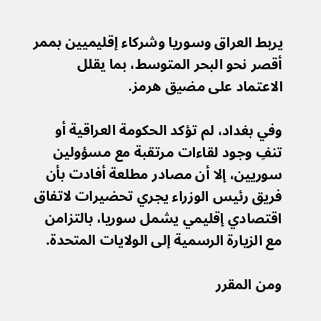يربط العراق وسوريا وشركاء إقليميين بممر أقصر نحو البحر المتوسط، بما يقلل الاعتماد على مضيق هرمز.

وفي بغداد، لم تؤكد الحكومة العراقية أو تنفِ وجود لقاءات مرتقبة مع مسؤولين سوريين، إلا أن مصادر مطلعة أفادت بأن فريق رئيس الوزراء يجري تحضيرات لاتفاق اقتصادي إقليمي يشمل سوريا، بالتزامن مع الزيارة الرسمية إلى الولايات المتحدة.

ومن المقرر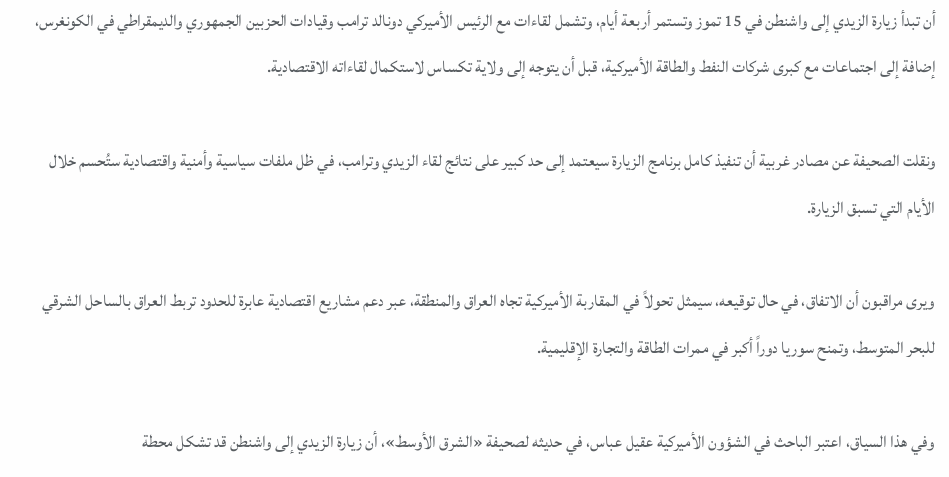أن تبدأ زيارة الزيدي إلى واشنطن في 15 تموز وتستمر أربعة أيام، وتشمل لقاءات مع الرئيس الأميركي دونالد ترامب وقيادات الحزبين الجمهوري والديمقراطي في الكونغرس، إضافة إلى اجتماعات مع كبرى شركات النفط والطاقة الأميركية، قبل أن يتوجه إلى ولاية تكساس لاستكمال لقاءاته الاقتصادية.

ونقلت الصحيفة عن مصادر غربية أن تنفيذ كامل برنامج الزيارة سيعتمد إلى حد كبير على نتائج لقاء الزيدي وترامب، في ظل ملفات سياسية وأمنية واقتصادية ستُحسم خلال الأيام التي تسبق الزيارة.

ويرى مراقبون أن الاتفاق، في حال توقيعه، سيمثل تحولاً في المقاربة الأميركية تجاه العراق والمنطقة، عبر دعم مشاريع اقتصادية عابرة للحدود تربط العراق بالساحل الشرقي للبحر المتوسط، وتمنح سوريا دوراً أكبر في ممرات الطاقة والتجارة الإقليمية.

وفي هذا السياق، اعتبر الباحث في الشؤون الأميركية عقيل عباس، في حديثه لصحيفة «الشرق الأوسط»، أن زيارة الزيدي إلى واشنطن قد تشكل محطة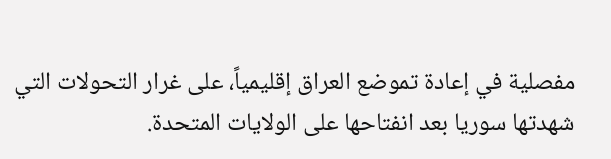مفصلية في إعادة تموضع العراق إقليمياً، على غرار التحولات التي شهدتها سوريا بعد انفتاحها على الولايات المتحدة.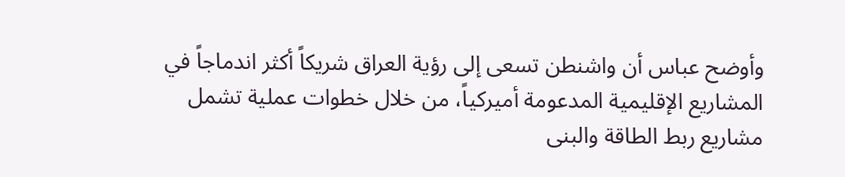وأوضح عباس أن واشنطن تسعى إلى رؤية العراق شريكاً أكثر اندماجاً في المشاريع الإقليمية المدعومة أميركياً، من خلال خطوات عملية تشمل مشاريع ربط الطاقة والبنى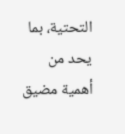التحتية، بما يحد من أهمية مضيق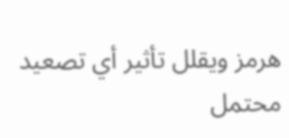هرمز ويقلل تأثير أي تصعيد محتمل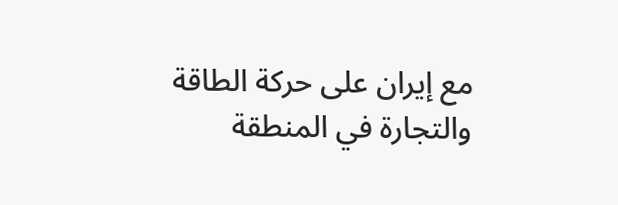مع إيران على حركة الطاقة والتجارة في المنطقة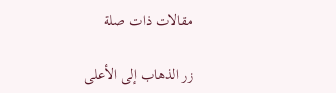مقالات ذات صلة

زر الذهاب إلى الأعلى